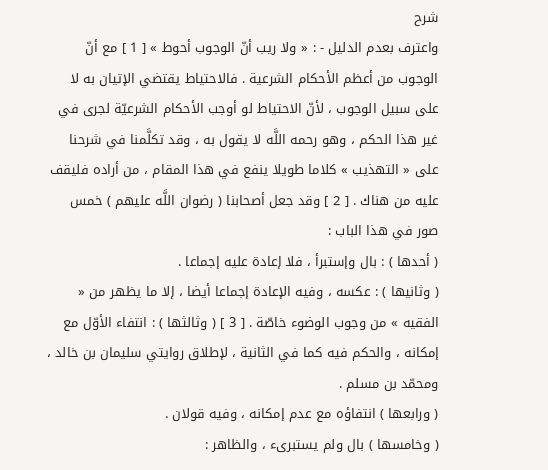شرح
واعترف بعدم الدليل - : « ولا ريب أنّ الوجوب أحوط » [ 1 ] مع أنّ الوجوب من أعظم الأحكام الشرعية . فالاحتياط يقتضي الإتيان به لا على سبيل الوجوب ، لأنّ الاحتياط لو أوجب الأحكام الشرعيّة لجرى في غير هذا الحكم ، وهو رحمه اللَّه لا يقول به ، وقد تكلَّمنا في شرحنا على « التهذيب » كلاما طويلا ينفع في هذا المقام ، من أراده فليقف عليه من هناك . [ 2 ] وقد جعل أصحابنا ( رضوان اللَّه عليهم ) خمس صور في هذا الباب :
( أحدها ) : بال وإستبرأ ، فلا إعادة عليه إجماعا .
( وثانيها ) : عكسه ، وفيه الإعادة إجماعا أيضا ، إلا ما يظهر من « الفقيه » من وجوب الوضوء خاصّة . [ 3 ] ( وثالثها ) : انتفاء الأوّل مع إمكانه ، والحكم فيه كما في الثانية ، لإطلاق روايتي سليمان بن خالد ، ومحمّد بن مسلم .
( ورابعها ) انتفاؤه مع عدم إمكانه ، وفيه قولان .
( وخامسها ) بال ولم يستبرىء ، والظاهر :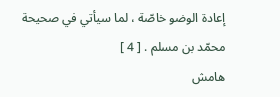إعادة الوضو خاصّة ، لما سيأتي في صحيحة محمّد بن مسلم . [ 4 ]
هامش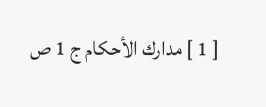[ 1 ] مدارك الأحكام ج 1 ص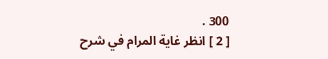300 .
[ 2 ] انظر غاية المرام في شرح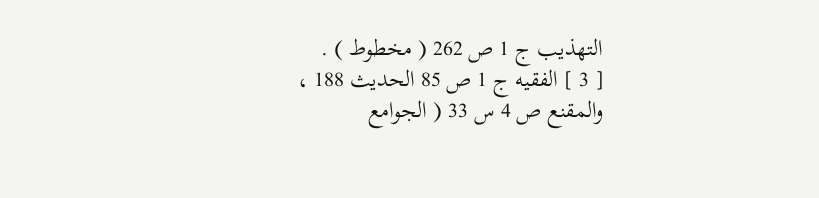التهذيب ج 1 ص 262 ( مخطوط ) .
[ 3 ] الفقيه ج 1 ص 85 الحديث 188 ، والمقنع ص 4 س 33 ( الجوامع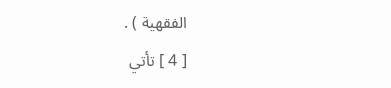الفقهية ) .
[ 4 ] تأتي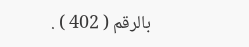بالرقم ( 402 ) .